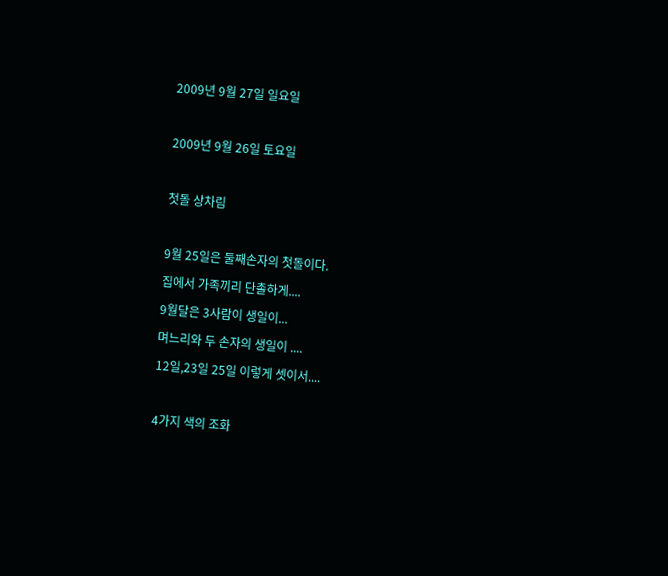2009년 9월 27일 일요일

2009년 9월 26일 토요일

첫돌 상차림

9월 25일은 둘째손자의 첫돌이다.
집에서 가족끼리 단촐하게....
9월달은 3사람이 생일이...
며느리와 두 손자의 생일이 ....
12일,23일 25일 이렇게 셋이서....

4가지 색의 조화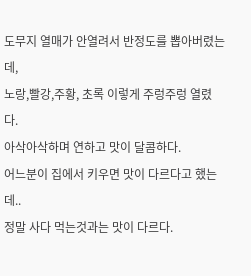도무지 열매가 안열려서 반정도를 뽑아버렸는데,
노랑,빨강,주황, 초록 이렇게 주렁주렁 열렸다.
아삭아삭하며 연하고 맛이 달콤하다.
어느분이 집에서 키우면 맛이 다르다고 했는데..
정말 사다 먹는것과는 맛이 다르다.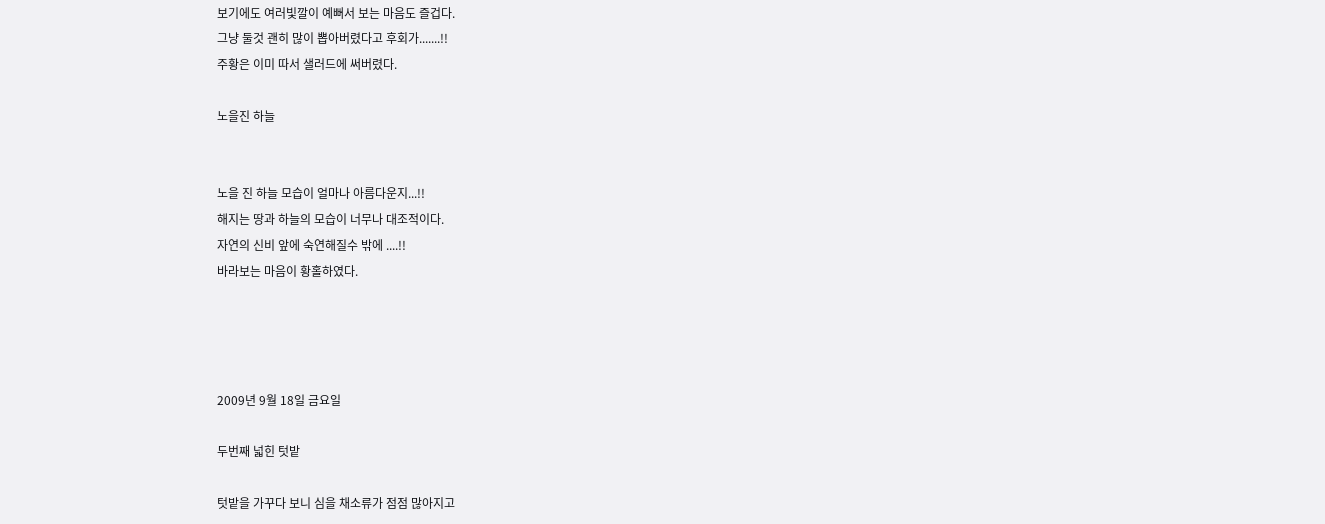보기에도 여러빛깔이 예뻐서 보는 마음도 즐겁다.
그냥 둘것 괜히 많이 뽑아버렸다고 후회가.......!!
주황은 이미 따서 샐러드에 써버렸다.

노을진 하늘


노을 진 하늘 모습이 얼마나 아름다운지...!!
해지는 땅과 하늘의 모습이 너무나 대조적이다.
자연의 신비 앞에 숙연해질수 밖에 ....!!
바라보는 마음이 황홀하였다.




2009년 9월 18일 금요일

두번째 넓힌 텃밭

텃밭을 가꾸다 보니 심을 채소류가 점점 많아지고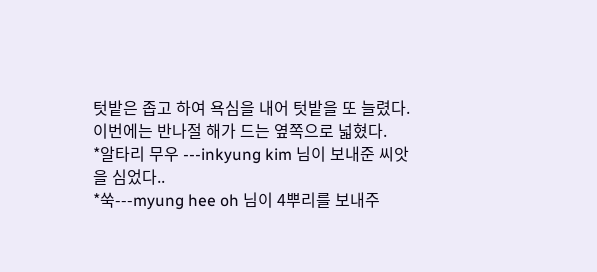텃밭은 좁고 하여 욕심을 내어 텃밭을 또 늘렸다.
이번에는 반나절 해가 드는 옆쪽으로 넓혔다.
*알타리 무우 ---inkyung kim 님이 보내준 씨앗을 심었다..
*쑥---myung hee oh 님이 4뿌리를 보내주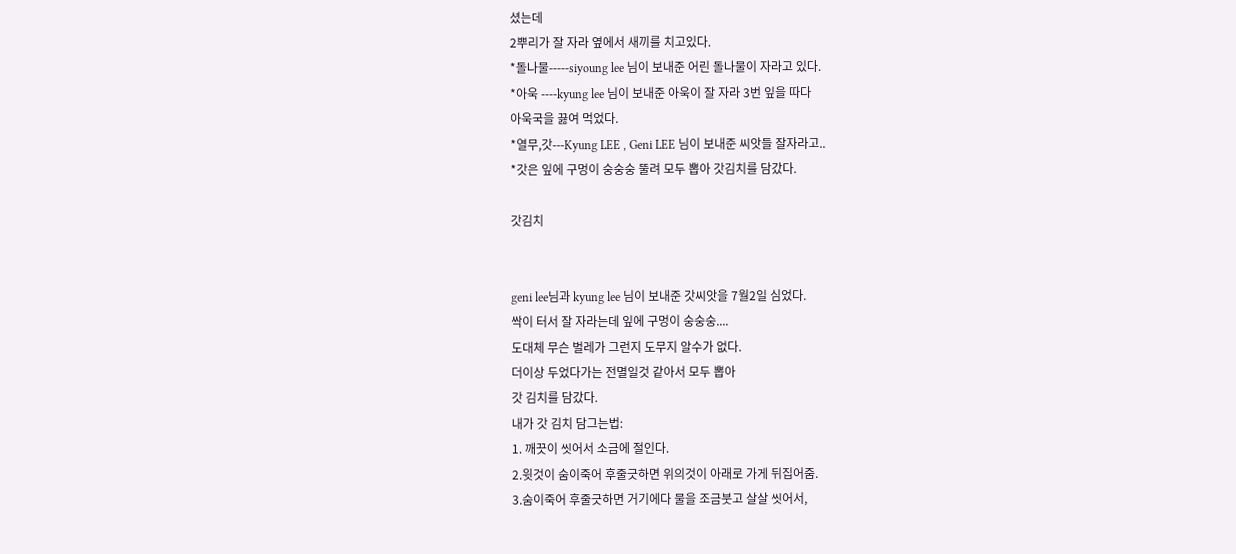셨는데
2뿌리가 잘 자라 옆에서 새끼를 치고있다.
*돌나물-----siyoung lee 님이 보내준 어린 돌나물이 자라고 있다.
*아욱 ----kyung lee 님이 보내준 아욱이 잘 자라 3번 잎을 따다
아욱국을 끓여 먹었다.
*열무,갓---Kyung LEE , Geni LEE 님이 보내준 씨앗들 잘자라고..
*갓은 잎에 구멍이 숭숭숭 뚤려 모두 뽑아 갓김치를 담갔다.

갓김치


geni lee님과 kyung lee 님이 보내준 갓씨앗을 7월2일 심었다.
싹이 터서 잘 자라는데 잎에 구멍이 숭숭숭....
도대체 무슨 벌레가 그런지 도무지 알수가 없다.
더이상 두었다가는 전멸일것 같아서 모두 뽑아
갓 김치를 담갔다.
내가 갓 김치 담그는법:
1. 깨끗이 씻어서 소금에 절인다.
2.윗것이 숨이죽어 후줄긋하면 위의것이 아래로 가게 뒤집어줌.
3.숨이죽어 후줄긋하면 거기에다 물을 조금붓고 살살 씻어서,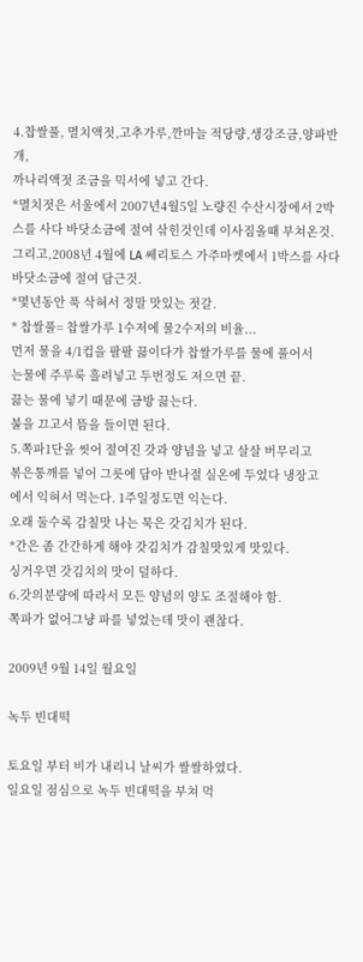4.찹쌀풀, 멸치액젓,고추가루,깐마늘 적당량,생강조금,양파반개,
까나리액젓 조금을 믹서에 넣고 간다.
*멸치젓은 서울에서 2007년4월5일 노량진 수산시장에서 2박
스를 사다 바닷소금에 절여 삮힌것인데 이사짐올때 부쳐온것.
그리고,2008년 4월에 LA 쎄리토스 가주마켓에서 1박스를 사다
바닷소금에 절여 담근것.
*몇년동안 푹 삭혀서 정말 맛있는 젓갈.
* 찹쌀풀= 찹쌀가루 1수저에 물2수저의 비율...
먼저 물을 4/1컵을 팔팔 끓이다가 찹쌀가루를 물에 풀어서
는물에 주루룩 흘려넣고 두번정도 저으면 끝.
끓는 물에 넣기 때문에 금방 끓는다.
불을 끄고서 뜸을 들이면 된다.
5.쪽파1단을 씻어 절여진 갓과 양념을 넣고 살살 버무리고
볶은통깨를 넣어 그릇에 담아 반나절 실온에 두었다 냉장고
에서 익혀서 먹는다. 1주일정도면 익는다.
오래 둘수록 감칠맛 나는 묵은 갓김치가 된다.
*간은 좀 간간하게 해야 갓김치가 감칠맛있게 맛있다.
싱거우면 갓김치의 맛이 덜하다.
6.갓의분량에 따라서 모든 양념의 양도 조절해야 함.
쪽파가 없어그냥 파를 넣었는데 맛이 괜찮다.

2009년 9월 14일 월요일

녹두 빈대떡

토요일 부터 비가 내리니 날씨가 쌀쌀하였다.
일요일 점심으로 녹두 빈대떡을 부쳐 먹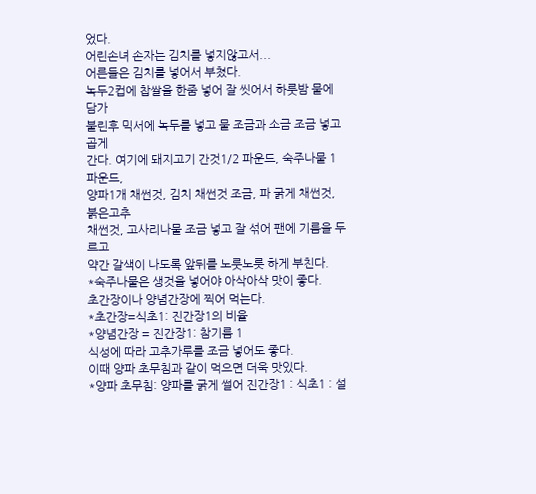었다.
어린손녀 손자는 김치를 넣지않고서...
어른들은 김치를 넣어서 부쳤다.
녹두2컵에 찹쌀을 한줌 넣어 잘 씻어서 하룻밤 물에 담가
불린후 믹서에 녹두를 넣고 물 조금과 소금 조금 넣고 곱게
간다. 여기에 돼지고기 간것1/2 파운드, 숙주나물 1파운드,
양파1개 채썬것, 김치 채썬것 조금, 파 굵게 채썬것, 붉은고추
채썬것, 고사리나물 조금 넣고 잘 섞어 팬에 기름을 두르고
약간 갈색이 나도록 앞뒤를 노룻노릇 하게 부친다.
*숙주나물은 생것을 넣어야 아삭아삭 맛이 좋다.
초간장이나 양념간장에 찍어 먹는다.
*초간장=식초1: 진간장1의 비율
*양념간장 = 진간장1: 참기름 1
식성에 따라 고추가루를 조금 넣어도 좋다.
이때 양파 초무침과 같이 먹으면 더욱 맛있다.
*양파 초무침: 양파를 굵게 썰어 진간장1 : 식초1 : 설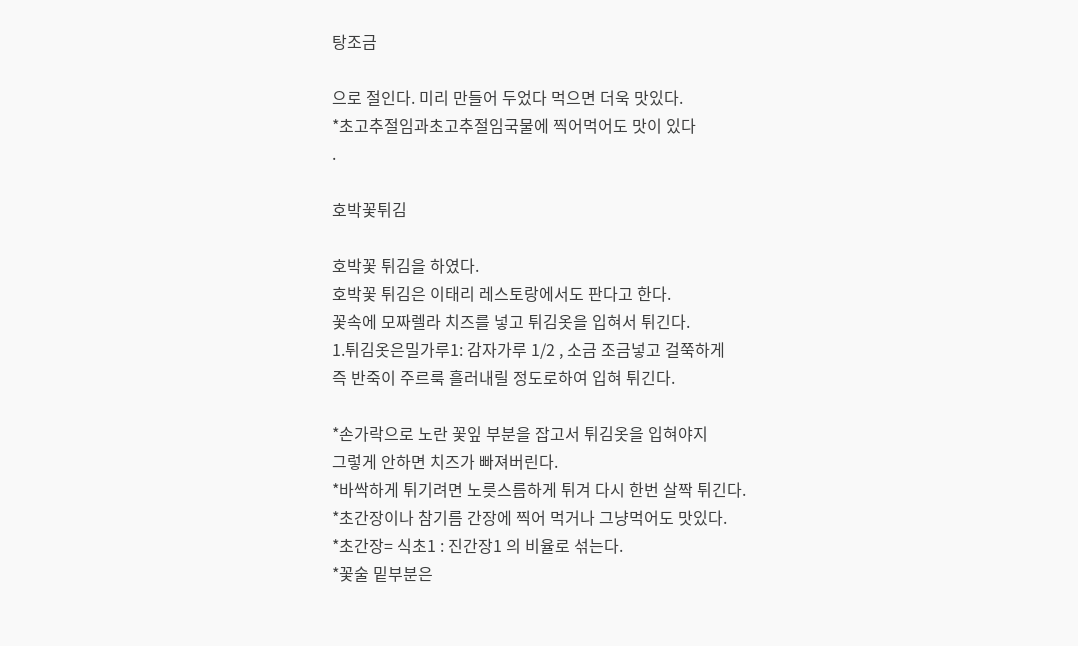탕조금

으로 절인다. 미리 만들어 두었다 먹으면 더욱 맛있다.
*초고추절임과초고추절임국물에 찍어먹어도 맛이 있다
.

호박꽃튀김

호박꽃 튀김을 하였다.
호박꽃 튀김은 이태리 레스토랑에서도 판다고 한다.
꽃속에 모짜렐라 치즈를 넣고 튀김옷을 입혀서 튀긴다.
1.튀김옷은밀가루1: 감자가루 1/2 , 소금 조금넣고 걸쭉하게
즉 반죽이 주르룩 흘러내릴 정도로하여 입혀 튀긴다.

*손가락으로 노란 꽃잎 부분을 잡고서 튀김옷을 입혀야지
그렇게 안하면 치즈가 빠져버린다.
*바싹하게 튀기려면 노릇스름하게 튀겨 다시 한번 살짝 튀긴다.
*초간장이나 참기름 간장에 찍어 먹거나 그냥먹어도 맛있다.
*초간장= 식초1 : 진간장1 의 비율로 섞는다.
*꽃술 밑부분은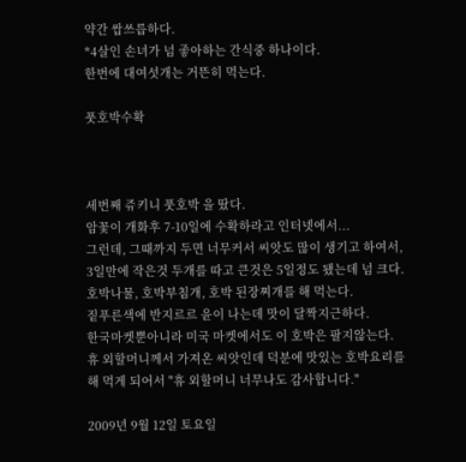약간 쌉쓰릅하다.
*4살인 손녀가 넘 좋아하는 간식중 하나이다.
한번에 대여섯개는 거뜬히 먹는다.

풋호박수확



세번째 쥬키니 풋호박 을 땄다.
암꽃이 개화후 7-10일에 수확하라고 인터넷에서...
그런데, 그때까지 두면 너무커서 씨앗도 많이 생기고 하여서,
3일만에 작은것 두개를 따고 큰것은 5일정도 됐는데 넘 크다.
호박나물, 호박부침개, 호박 된장찌개를 해 먹는다.
짙푸른색에 반지르르 윤이 나는데 맛이 달짝지근하다.
한국마켓뿐아니라 미국 마켓에서도 이 호박은 팔지않는다.
휴 외할머니께서 가져온 씨앗인데 덕분에 맛있는 호박요리를
해 먹게 되어서 "휴 외할머니 너무나도 감사합니다."

2009년 9월 12일 토요일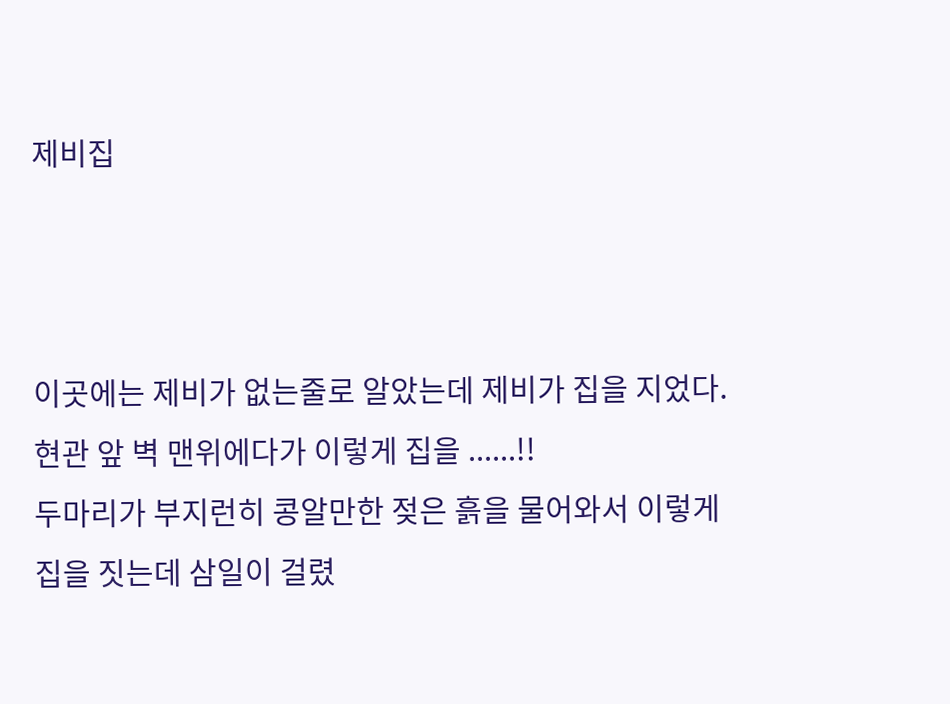제비집



이곳에는 제비가 없는줄로 알았는데 제비가 집을 지었다.
현관 앞 벽 맨위에다가 이렇게 집을 ......!!
두마리가 부지런히 콩알만한 젖은 흙을 물어와서 이렇게
집을 짓는데 삼일이 걸렸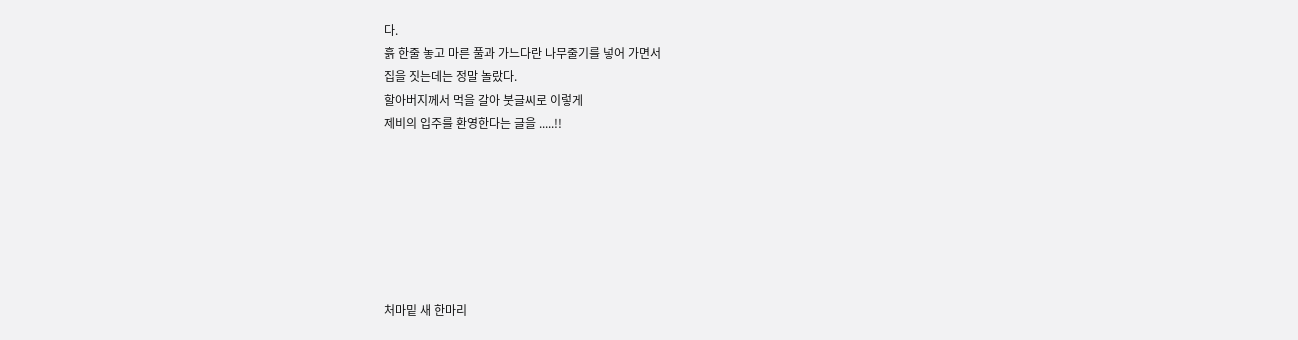다.
흙 한줄 놓고 마른 풀과 가느다란 나무줄기를 넣어 가면서
집을 짓는데는 정말 놀랐다.
할아버지께서 먹을 갈아 붓글씨로 이렇게
제비의 입주를 환영한다는 글을 .....!!







처마밑 새 한마리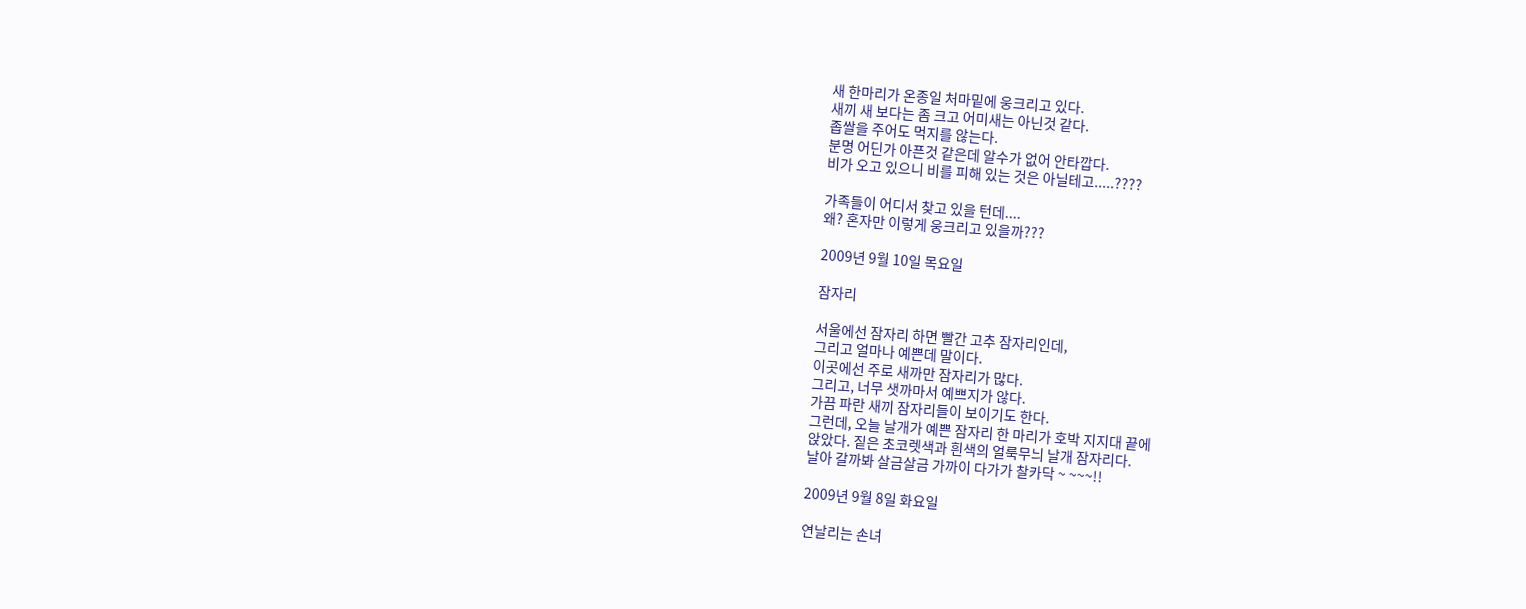새 한마리가 온종일 처마밑에 웅크리고 있다.
새끼 새 보다는 좀 크고 어미새는 아닌것 같다.
좁쌀을 주어도 먹지를 않는다.
분명 어딘가 아픈것 같은데 알수가 없어 안타깝다.
비가 오고 있으니 비를 피해 있는 것은 아닐테고.....????

가족들이 어디서 찾고 있을 턴데....
왜? 혼자만 이렇게 웅크리고 있을까???

2009년 9월 10일 목요일

잠자리

서울에선 잠자리 하면 빨간 고추 잠자리인데,
그리고 얼마나 예쁜데 말이다.
이곳에선 주로 새까만 잠자리가 많다.
그리고, 너무 샛까마서 예쁘지가 않다.
가끔 파란 새끼 잠자리들이 보이기도 한다.
그런데, 오늘 날개가 예쁜 잠자리 한 마리가 호박 지지대 끝에
앉았다. 짙은 초코렛색과 흰색의 얼룩무늬 날개 잠자리다.
날아 갈까봐 살금살금 가까이 다가가 찰카닥 ~ ~~~!!

2009년 9월 8일 화요일

연날리는 손녀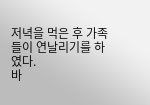저녁을 먹은 후 가족들이 연날리기를 하였다.
바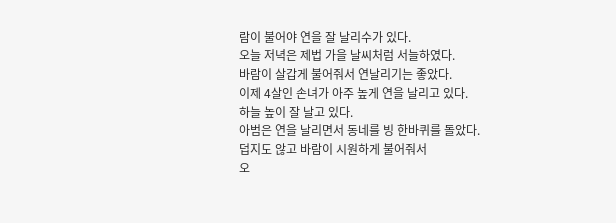람이 불어야 연을 잘 날리수가 있다.
오늘 저녁은 제법 가을 날씨처럼 서늘하였다.
바람이 살갑게 불어줘서 연날리기는 좋았다.
이제 4살인 손녀가 아주 높게 연을 날리고 있다.
하늘 높이 잘 날고 있다.
아범은 연을 날리면서 동네를 빙 한바퀴를 돌았다.
덥지도 않고 바람이 시원하게 불어줘서
오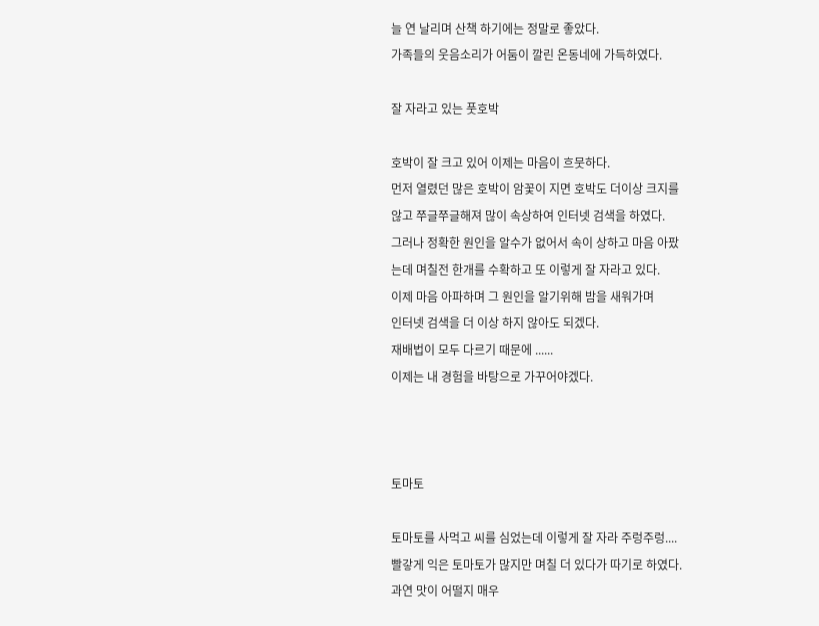늘 연 날리며 산책 하기에는 정말로 좋았다.
가족들의 웃음소리가 어둠이 깔린 온동네에 가득하였다.

잘 자라고 있는 풋호박

호박이 잘 크고 있어 이제는 마음이 흐뭇하다.
먼저 열렸던 많은 호박이 암꽃이 지면 호박도 더이상 크지를
않고 쭈글쭈글해져 많이 속상하여 인터넷 검색을 하였다.
그러나 정확한 원인을 알수가 없어서 속이 상하고 마음 아팠
는데 며칠전 한개를 수확하고 또 이렇게 잘 자라고 있다.
이제 마음 아파하며 그 원인을 알기위해 밤을 새워가며
인터넷 검색을 더 이상 하지 않아도 되겠다.
재배법이 모두 다르기 때문에 ......
이제는 내 경험을 바탕으로 가꾸어야겠다.



토마토

토마토를 사먹고 씨를 심었는데 이렇게 잘 자라 주렁주렁....
빨갛게 익은 토마토가 많지만 며칠 더 있다가 따기로 하였다.
과연 맛이 어떨지 매우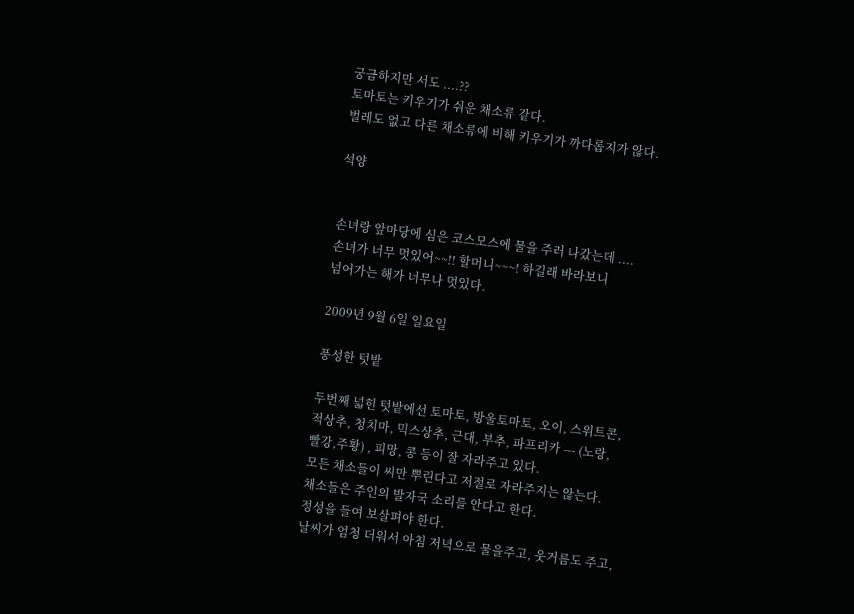궁금하지만 서도 ....??
토마토는 키우기가 쉬운 채소류 같다.
벌레도 없고 다른 채소류에 비해 키우기가 까다롭지가 않다.

석양


손녀랑 앞마당에 심은 코스모스에 물을 주러 나갔는데 ....
손녀가 너무 멋있어~~!! 할머니~~~! 하길래 바라보니
넘어가는 해가 너무나 멋있다.

2009년 9월 6일 일요일

풍성한 텃밭

두번째 넓힌 텃밭에선 토마토, 방울토마토, 오이, 스위트콘,
적상추, 청치마, 믹스상추, 근대, 부추, 파프리카 --- (노랑,
빨강,주황) , 피망, 콩 등이 잘 자라주고 있다.
모든 채소들이 씨만 뿌린다고 저절로 자라주지는 않는다.
채소들은 주인의 발자국 소리를 안다고 한다.
정성을 들여 보살펴야 한다.
날씨가 엄청 더워서 아침 저녁으로 물을주고, 웃거름도 주고,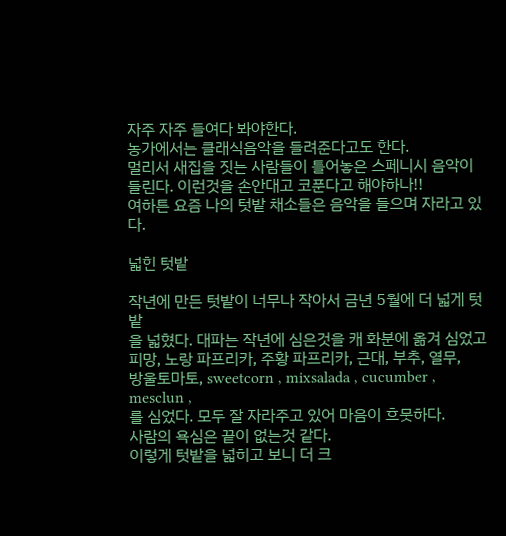자주 자주 들여다 봐야한다.
농가에서는 클래식음악을 들려준다고도 한다.
멀리서 새집을 짓는 사람들이 틀어놓은 스페니시 음악이
들린다. 이런것을 손안대고 코푼다고 해야하나!!
여하튼 요즘 나의 텃밭 채소들은 음악을 들으며 자라고 있다.

넓힌 텃밭

작년에 만든 텃밭이 너무나 작아서 금년 5월에 더 넓게 텃밭
을 넓혔다. 대파는 작년에 심은것을 캐 화분에 옮겨 심었고
피망, 노랑 파프리카, 주황 파프리카, 근대, 부추, 열무,
방울토마토, sweetcorn , mixsalada , cucumber , mesclun ,
를 심었다. 모두 잘 자라주고 있어 마음이 흐뭇하다.
사람의 욕심은 끝이 없는것 같다.
이렇게 텃밭을 넓히고 보니 더 크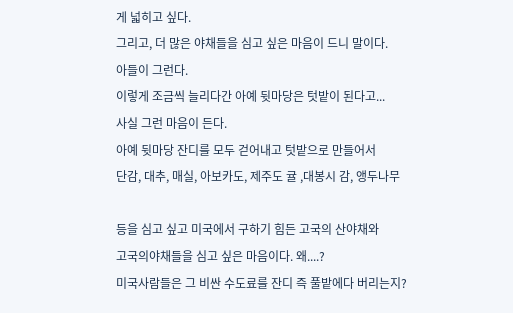게 넓히고 싶다.
그리고, 더 많은 야채들을 심고 싶은 마음이 드니 말이다.
아들이 그런다.
이렇게 조금씩 늘리다간 아예 뒷마당은 텃밭이 된다고...
사실 그런 마음이 든다.
아예 뒷마당 잔디를 모두 걷어내고 텃밭으로 만들어서
단감, 대추, 매실, 아보카도, 제주도 귤 ,대봉시 감, 앵두나무

등을 심고 싶고 미국에서 구하기 힘든 고국의 산야채와
고국의야채들을 심고 싶은 마음이다. 왜....?
미국사람들은 그 비싼 수도료를 잔디 즉 풀밭에다 버리는지?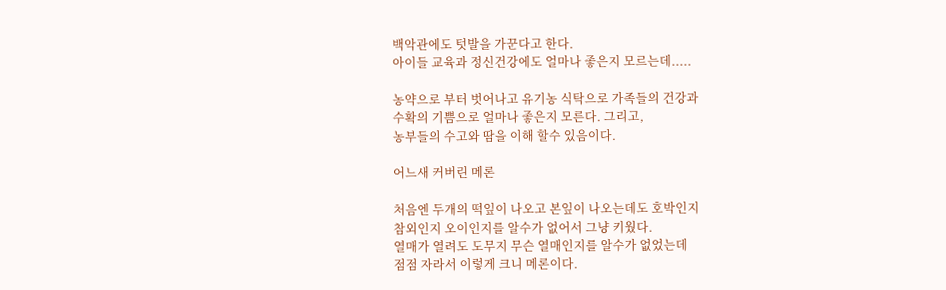백악관에도 텃발을 가꾼다고 한다.
아이들 교육과 정신건강에도 얼마나 좋은지 모르는데.....

농약으로 부터 벗어나고 유기농 식탁으로 가족들의 건강과
수확의 기쁨으로 얼마나 좋은지 모른다. 그리고,
농부들의 수고와 땀을 이해 할수 있음이다.

어느새 커버린 메론

처음엔 두개의 떡잎이 나오고 본잎이 나오는데도 호박인지
참외인지 오이인지를 알수가 없어서 그냥 키웠다.
열매가 열려도 도무지 무슨 열매인지를 알수가 없었는데
점점 자라서 이렇게 크니 메론이다.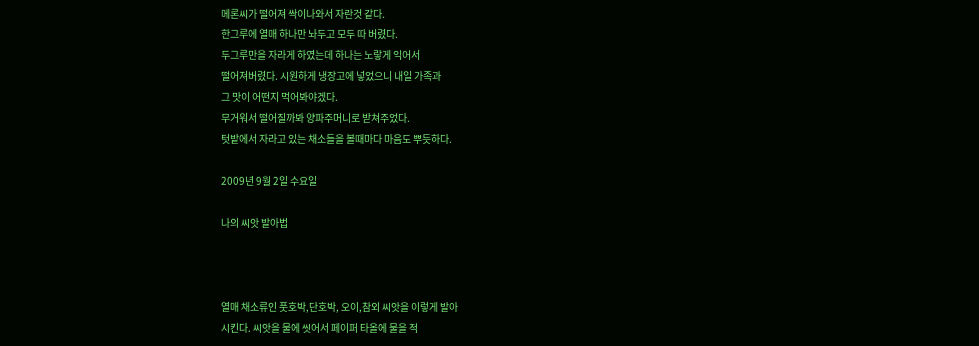메론씨가 떨어져 싹이나와서 자란것 같다.
한그루에 열매 하나만 놔두고 모두 따 버렸다.
두그루만을 자라게 하였는데 하나는 노랗게 익어서
떨어져버렸다. 시원하게 냉장고에 넣었으니 내일 가족과
그 맛이 어떤지 먹어봐야겠다.
무거워서 떨어질까봐 양파주머니로 받쳐주었다.
텃밭에서 자라고 있는 채소들을 볼때마다 마음도 뿌듯하다.

2009년 9월 2일 수요일

나의 씨앗 발아법



열매 채소류인 풋호박,단호박, 오이,참외 씨앗을 이렇게 발아
시킨다. 씨앗을 물에 씻어서 페이퍼 타올에 물을 적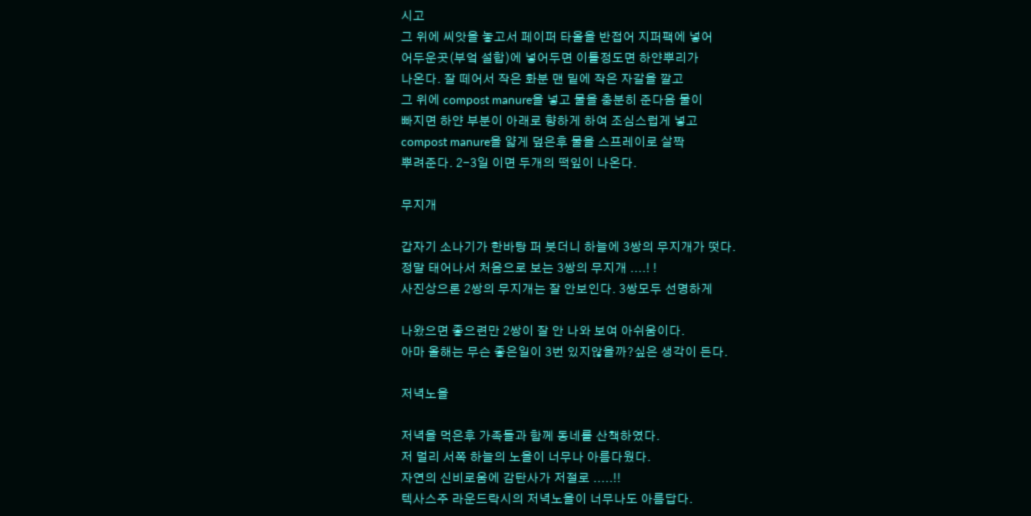시고
그 위에 씨앗을 놓고서 페이퍼 타올을 반접어 지퍼팩에 넣어
어두운곳(부엌 설합)에 넣어두면 이틀정도면 하얀뿌리가
나온다. 잘 떼어서 작은 화분 맨 밑에 작은 자갈을 깔고
그 위에 compost manure을 넣고 물을 충분히 준다음 물이
빠지면 하얀 부분이 아래로 향하게 하여 조심스럽게 넣고
compost manure을 얇게 덮은후 물을 스프레이로 살짝
뿌려준다. 2-3일 이면 두개의 떡잎이 나온다.

무지개

갑자기 소나기가 한바탕 퍼 붓더니 하늘에 3쌍의 무지개가 떳다.
정말 태어나서 처음으로 보는 3쌍의 무지개 ....! !
사진상으론 2쌍의 무지개는 잘 안보인다. 3쌍모두 선명하게

나왔으면 좋으련만 2쌍이 잘 안 나와 보여 아쉬움이다.
아마 올해는 무슨 좋은일이 3번 있지않을까?싶은 생각이 든다.

저녁노을

저녁을 먹은후 가족들과 함께 동네를 산책하였다.
저 멀리 서쪽 하늘의 노을이 너무나 아름다웠다.
자연의 신비로움에 감탄사가 저절로 .....!!
텍사스주 라운드락시의 저녁노을이 너무나도 아름답다.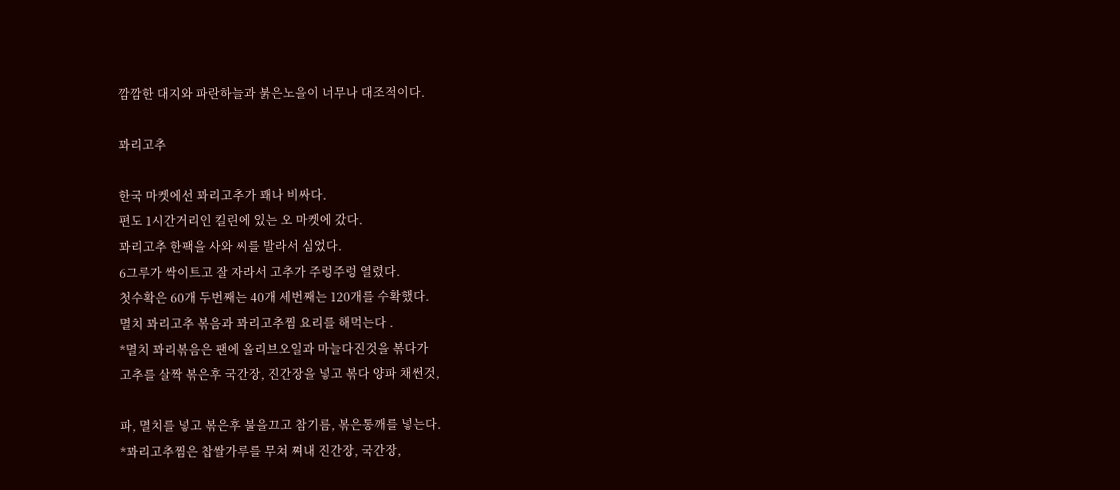깜깜한 대지와 파란하늘과 붉은노을이 너무나 대조적이다.

꽈리고추

한국 마켓에선 꽈리고추가 꽤나 비싸다.
편도 1시간거리인 킬린에 있는 오 마켓에 갔다.
꽈리고추 한팩을 사와 씨를 발라서 심었다.
6그루가 싹이트고 잘 자라서 고추가 주렁주렁 열렸다.
첫수확은 60개 두번째는 40개 세번째는 120개를 수확했다.
멸치 꽈리고추 볶음과 꽈리고추찜 요리를 해먹는다 .
*멸치 꽈리볶음은 팬에 올리브오일과 마늘다진것을 볶다가
고추를 살짝 볶은후 국간장, 진간장을 넣고 볶다 양파 채썬것,

파, 멸치를 넣고 볶은후 불을끄고 참기름, 볶은통깨를 넣는다.
*꽈리고추찜은 찹쌀가루를 무쳐 쪄내 진간장, 국간장,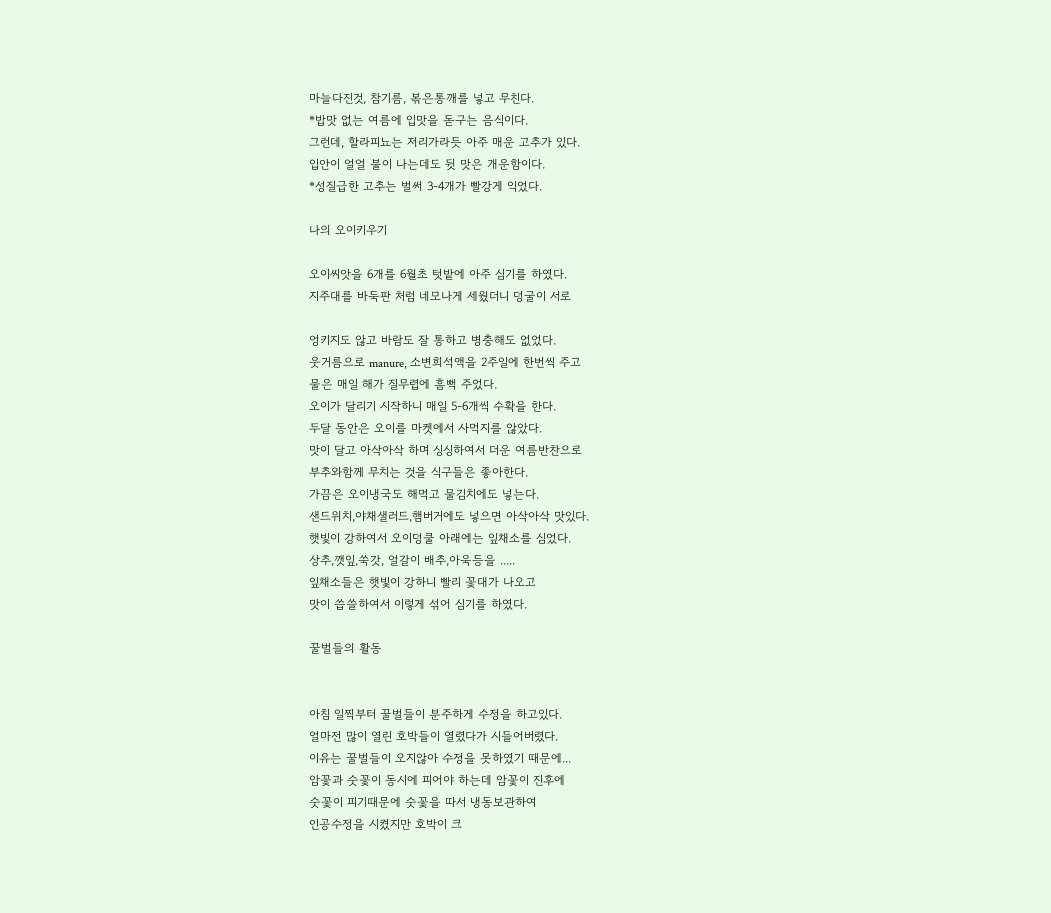마늘다진것, 참기름, 볶은통깨를 넣고 무친다.
*밥맛 없는 여름에 입맛을 돋구는 음식이다.
그런데, 할라피뇨는 저리가라듯 아주 매운 고추가 있다.
입안이 얼얼 불이 나는데도 뒷 맛은 개운함이다.
*성질급한 고추는 벌써 3-4개가 빨강게 익었다.

나의 오이키우기

오이씨앗을 6개를 6월초 텃밭에 아주 심기를 하였다.
지주대를 바둑판 처럼 네모나게 세웠더니 덩굴이 서로

엉키지도 않고 바람도 잘 통하고 병충해도 없었다.
웃거름으로 manure, 소변희석액을 2주일에 한번씩 주고
물은 매일 해가 질무렵에 흠뻑 주었다.
오이가 달리기 시작하니 매일 5-6개씩 수확을 한다.
두달 동안은 오이를 마켓에서 사먹지를 않았다.
맛이 달고 아삭아삭 하며 싱싱하여서 더운 여름반찬으로
부추와함께 무치는 것을 식구들은 좋아한다.
가끔은 오이냉국도 해먹고 물김치에도 넣는다.
샌드위치,야채샐러드,햄버거에도 넣으면 아삭아삭 맛있다.
햇빛이 강하여서 오이덩쿨 아래에는 잎채소를 심었다.
상추,깻잎,쑥갓, 얼갈이 배추,아욱등을 .....
잎채소들은 햇빛이 강하니 빨리 꽃대가 나오고
맛이 씁쓸하여서 이렇게 섞어 심기를 하였다.

꿀벌들의 활동


아침 일찍부터 꿀벌들이 분주하게 수정을 하고있다.
얼마전 많이 열린 호박들이 열렸다가 시들어버렸다.
이유는 꿀벌들이 오지않아 수정을 못하였기 때문에...
암꽃과 숫꽃이 동시에 피어야 하는데 암꽃이 진후에
숫꽃이 피기때문에 숫꽃을 따서 냉동보관하여
인공수정을 시켰지만 호박이 크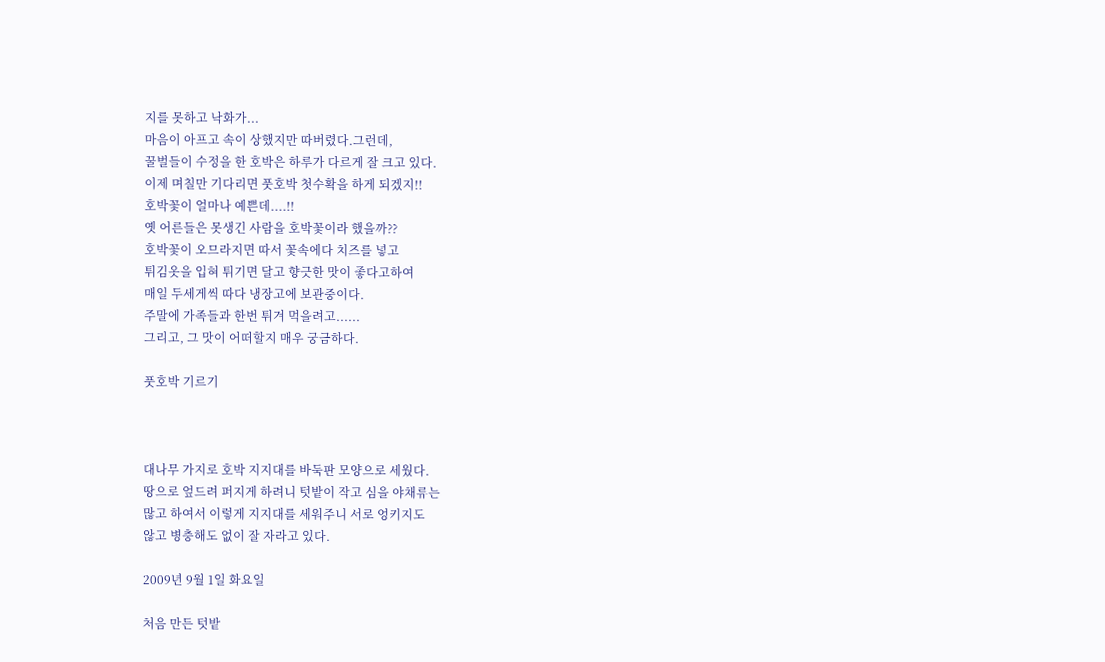지를 못하고 낙화가...
마음이 아프고 속이 상했지만 따버렸다.그런데,
꿀벌들이 수정을 한 호박은 하루가 다르게 잘 크고 있다.
이제 며칠만 기다리면 풋호박 첫수확을 하게 되겠지!!
호박꽃이 얼마나 예쁜데....!!
옛 어른들은 못생긴 사람을 호박꽃이라 했을까??
호박꽃이 오므라지면 따서 꽃속에다 치즈를 넣고
튀김옷을 입혀 튀기면 달고 향긋한 맛이 좋다고하여
매일 두세게씩 따다 냉장고에 보관중이다.
주말에 가족들과 한번 튀겨 먹을려고......
그리고, 그 맛이 어떠할지 매우 궁금하다.

풋호박 기르기



대나무 가지로 호박 지지대를 바둑판 모양으로 세웠다.
땅으로 엎드려 퍼지게 하려니 텃밭이 작고 심을 야채류는
많고 하여서 이렇게 지지대를 세워주니 서로 엉키지도
않고 병충해도 없이 잘 자라고 있다.

2009년 9월 1일 화요일

처음 만든 텃밭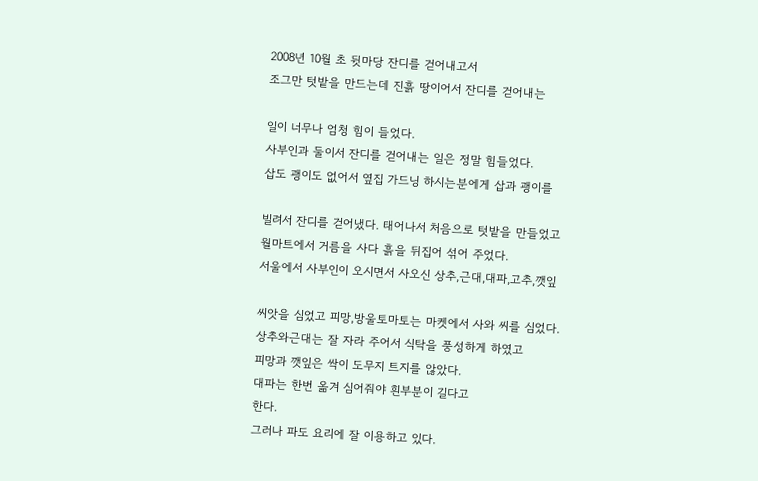2008년 10월 초 뒷마당 잔디를 걷어내고서
조그만 텃밭을 만드는데 진흙 땅이어서 잔디를 걷어내는

일이 너무나 엄청 힘이 들었다.
사부인과 둘이서 잔디를 걷어내는 일은 정말 힘들었다.
삽도 괭이도 없어서 옆집 가드닝 하시는분에게 삽과 괭이를

빌려서 잔디를 걷어냈다. 태어나서 처음으로 텃밭을 만들었고
월마트에서 거름을 사다 흙을 뒤집어 섞어 주었다.
서울에서 사부인이 오시면서 사오신 상추,근대,대파,고추,깻잎

씨앗을 심었고 피망,방울토마토는 마켓에서 사와 씨를 심었다.
상추와근대는 잘 자라 주어서 식탁을 풍성하게 하였고
피망과 깻잎은 싹이 도무지 트지를 않았다.
대파는 한번 옮겨 심어줘야 흰부분이 길다고
한다.
그러나 파도 요리에 잘 이용하고 있다.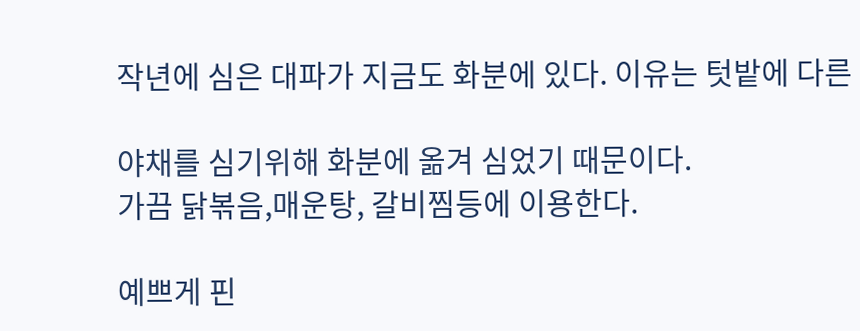작년에 심은 대파가 지금도 화분에 있다. 이유는 텃밭에 다른

야채를 심기위해 화분에 옮겨 심었기 때문이다.
가끔 닭볶음,매운탕, 갈비찜등에 이용한다.

예쁘게 핀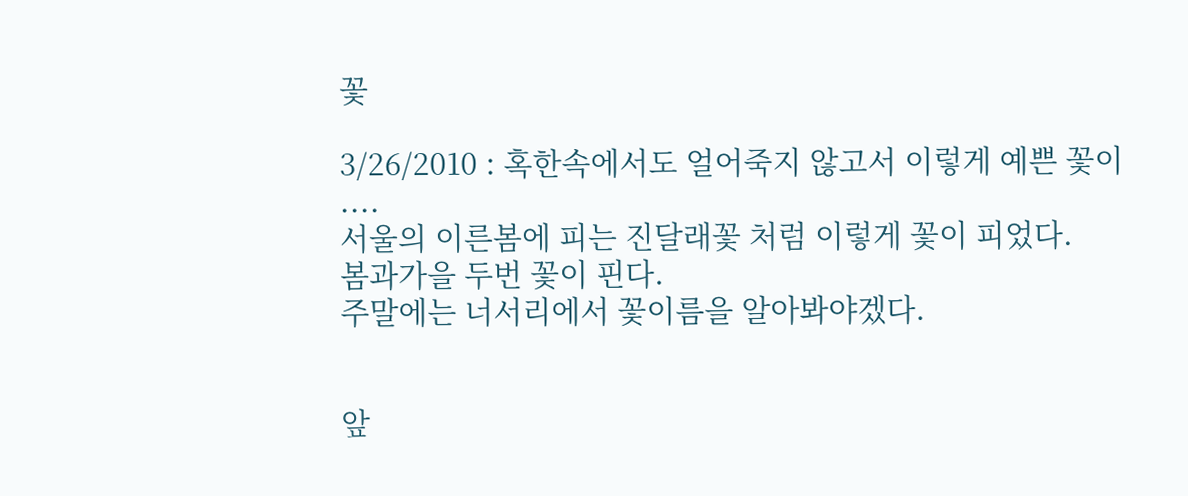꽃

3/26/2010 : 혹한속에서도 얼어죽지 않고서 이렇게 예쁜 꽃이 ....
서울의 이른봄에 피는 진달래꽃 처럼 이렇게 꽃이 피었다.
봄과가을 두번 꽃이 핀다.
주말에는 너서리에서 꽃이름을 알아봐야겠다.


앞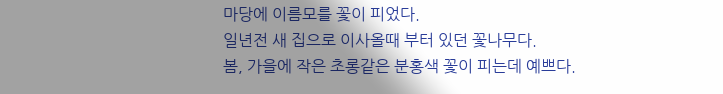마당에 이름모를 꽃이 피었다.
일년전 새 집으로 이사올때 부터 있던 꽃나무다.
봄, 가을에 작은 초롱같은 분홍색 꽃이 피는데 예쁘다.